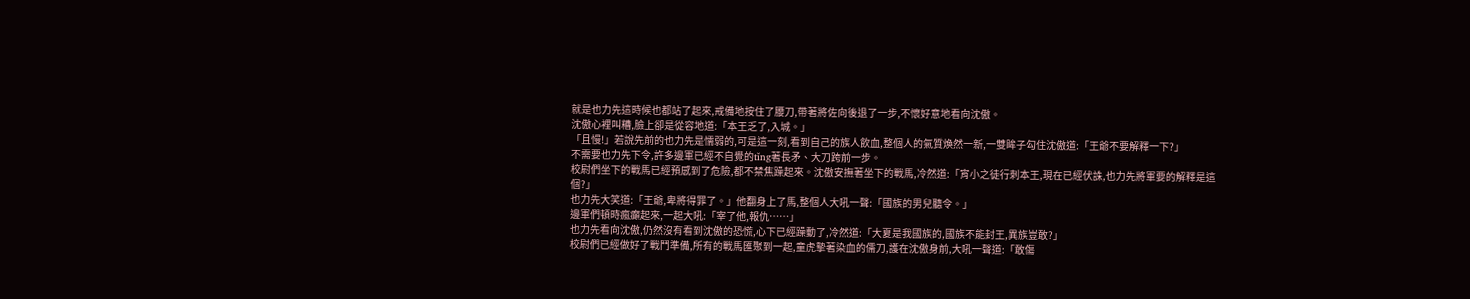就是也力先這時候也都站了起來,戒備地按住了腰刀,帶著將佐向後退了一步,不懷好意地看向沈傲。
沈傲心裡叫糟,臉上卻是從容地道:「本王乏了,入城。」
「且慢!」若說先前的也力先是懦弱的,可是這一刻,看到自己的族人飲血,整個人的氣質煥然一新,一雙眸子勾住沈傲道:「王爺不要解釋一下?」
不需要也力先下令,許多邊軍已經不自覺的tǐng著長矛、大刀跨前一步。
校尉們坐下的戰馬已經預感到了危險,都不禁焦躁起來。沈傲安撫著坐下的戰馬,冷然道:「宵小之徒行刺本王,現在已經伏誅,也力先將軍要的解釋是這個?」
也力先大笑道:「王爺,卑將得罪了。」他翻身上了馬,整個人大吼一聲:「國族的男兒聽令。」
邊軍們頓時瘋癲起來,一起大吼:「宰了他,報仇……」
也力先看向沈傲,仍然沒有看到沈傲的恐慌,心下已經躁動了,冷然道:「大夏是我國族的,國族不能封王,異族豈敢?」
校尉們已經做好了戰鬥準備,所有的戰馬匯聚到一起,童虎摯著染血的儒刀,護在沈傲身前,大吼一聲道:「敢傷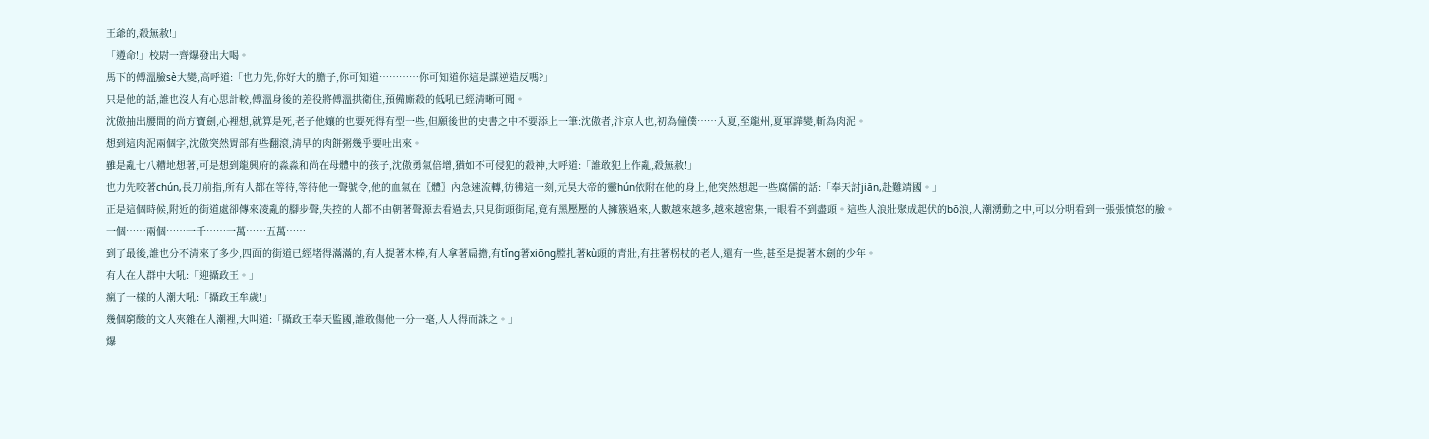王爺的,殺無赦!」
「遵命!」校尉一齊爆發出大喝。
馬下的傅溫臉sè大變,高呼道:「也力先,你好大的膽子,你可知道…………你可知道你這是謀逆造反嗎?」
只是他的話,誰也沒人有心思計較,傅溫身後的差役將傅溫拱衛住,預備廝殺的低吼已經清晰可聞。
沈傲抽出腰間的尚方寶劍,心裡想,就算是死,老子他孃的也要死得有型一些,但願後世的史書之中不要添上一筆:沈傲者,汴京人也,初為僮僕……入夏,至龍州,夏軍譁變,斬為肉泥。
想到這肉泥兩個字,沈傲突然胃部有些翻滾,清早的肉餅粥幾乎要吐出來。
雖是亂七八糟地想著,可是想到龍興府的淼淼和尚在母體中的孩子,沈傲勇氣倍增,猶如不可侵犯的殺神,大呼道:「誰敢犯上作亂,殺無赦!」
也力先咬著chún,長刀前指,所有人都在等待,等待他一聲號令,他的血氣在〖體〗內急速流轉,彷彿這一刻,元昊大帝的靈hún依附在他的身上,他突然想起一些腐儒的話:「奉天討jiān,赴難靖國。」
正是這個時候,附近的街道處卻傳來凌亂的腳步聲,失控的人都不由朝著聲源去看過去,只見街頭街尾,竟有黑壓壓的人擁簇過來,人數越來越多,越來越密集,一眼看不到盡頭。這些人浪壯聚成起伏的bō浪,人潮湧動之中,可以分明看到一張張憤怒的臉。
一個……兩個……一千……一萬……五萬……
到了最後,誰也分不清來了多少,四面的街道已經堵得滿滿的,有人提著木棒,有人拿著扁擔,有tǐng著xiōng膛扎著kù頭的青壯,有拄著柺杖的老人,還有一些,甚至是提著木劍的少年。
有人在人群中大吼:「迎攝政王。」
瘋了一樣的人潮大吼:「攝政王牟歲!」
幾個窮酸的文人夾雜在人潮裡,大叫道:「攝政王奉天監國,誰敢傷他一分一毫,人人得而誅之。」
爆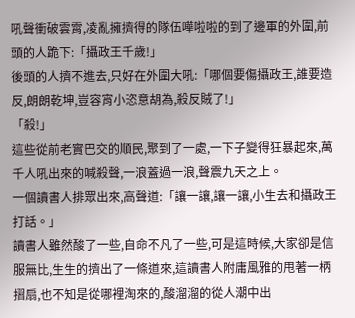吼聲衝破雲霄,凌亂擁擠得的隊伍嘩啦啦的到了邊軍的外圍,前頭的人跪下:「攝政王千歲!」
後頭的人擠不進去,只好在外圍大吼:「哪個要傷攝政王,誰要造反,朗朗乾坤,豈容宵小恣意胡為,殺反賊了!」
「殺!」
這些從前老實巴交的順民,聚到了一處,一下子變得狂暴起來,萬千人吼出來的喊殺聲,一浪蓋過一浪,聲震九天之上。
一個讀書人排眾出來,高聲道:「讓一讓,讓一讓,小生去和攝政王打話。」
讀書人雖然酸了一些,自命不凡了一些,可是這時候,大家卻是信服無比,生生的擠出了一條道來,這讀書人附庸風雅的甩著一柄摺扇,也不知是從哪裡淘來的,酸溜溜的從人潮中出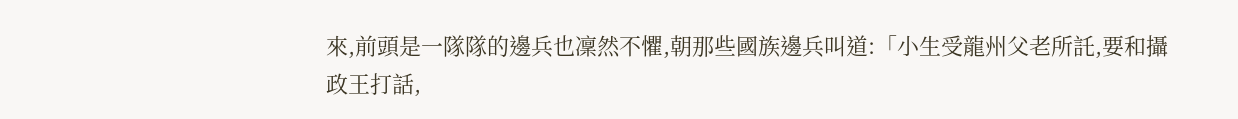來,前頭是一隊隊的邊兵也凜然不懼,朝那些國族邊兵叫道:「小生受龍州父老所託,要和攝政王打話,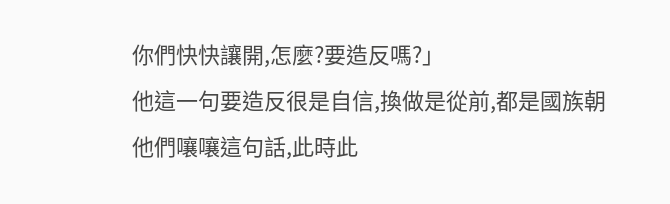你們快快讓開,怎麼?要造反嗎?」
他這一句要造反很是自信,換做是從前,都是國族朝他們嚷嚷這句話,此時此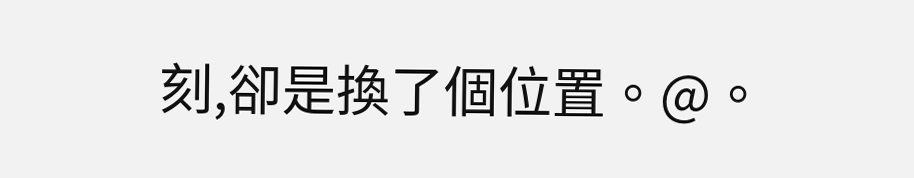刻,卻是換了個位置。@。